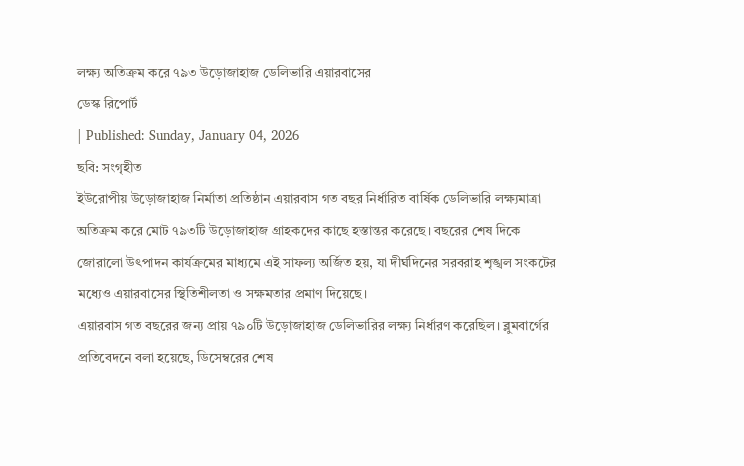লক্ষ্য অতিক্রম করে ৭৯৩ উড়োজাহাজ ডেলিভারি এয়ারবাসের
ডেস্ক রিপোর্ট
| Published: Sunday, January 04, 2026
ছবি: সংগৃহীত
ইউরোপীয় উড়োজাহাজ নির্মাতা প্রতিষ্ঠান এয়ারবাস গত বছর নির্ধারিত বার্ষিক ডেলিভারি লক্ষ্যমাত্রা অতিক্রম করে মোট ৭৯৩টি উড়োজাহাজ গ্রাহকদের কাছে হস্তান্তর করেছে। বছরের শেষ দিকে জোরালো উৎপাদন কার্যক্রমের মাধ্যমে এই সাফল্য অর্জিত হয়, যা দীর্ঘদিনের সরবরাহ শৃঙ্খল সংকটের মধ্যেও এয়ারবাসের স্থিতিশীলতা ও সক্ষমতার প্রমাণ দিয়েছে।
এয়ারবাস গত বছরের জন্য প্রায় ৭৯০টি উড়োজাহাজ ডেলিভারির লক্ষ্য নির্ধারণ করেছিল। ব্লুমবার্গের প্রতিবেদনে বলা হয়েছে, ডিসেম্বরের শেষ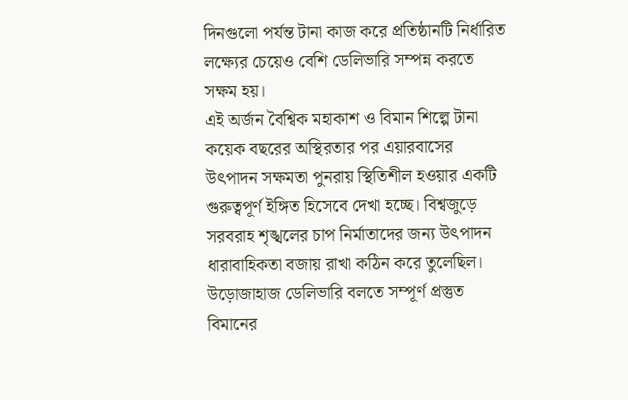দিনগুলো পর্যন্ত টানা কাজ করে প্রতিষ্ঠানটি নির্ধারিত লক্ষ্যের চেয়েও বেশি ডেলিভারি সম্পন্ন করতে সক্ষম হয়।
এই অর্জন বৈশ্বিক মহাকাশ ও বিমান শিল্পে টানা কয়েক বছরের অস্থিরতার পর এয়ারবাসের উৎপাদন সক্ষমতা পুনরায় স্থিতিশীল হওয়ার একটি গুরুত্বপূর্ণ ইঙ্গিত হিসেবে দেখা হচ্ছে। বিশ্বজুড়ে সরবরাহ শৃঙ্খলের চাপ নির্মাতাদের জন্য উৎপাদন ধারাবাহিকতা বজায় রাখা কঠিন করে তুলেছিল।
উড়োজাহাজ ডেলিভারি বলতে সম্পূর্ণ প্রস্তুত বিমানের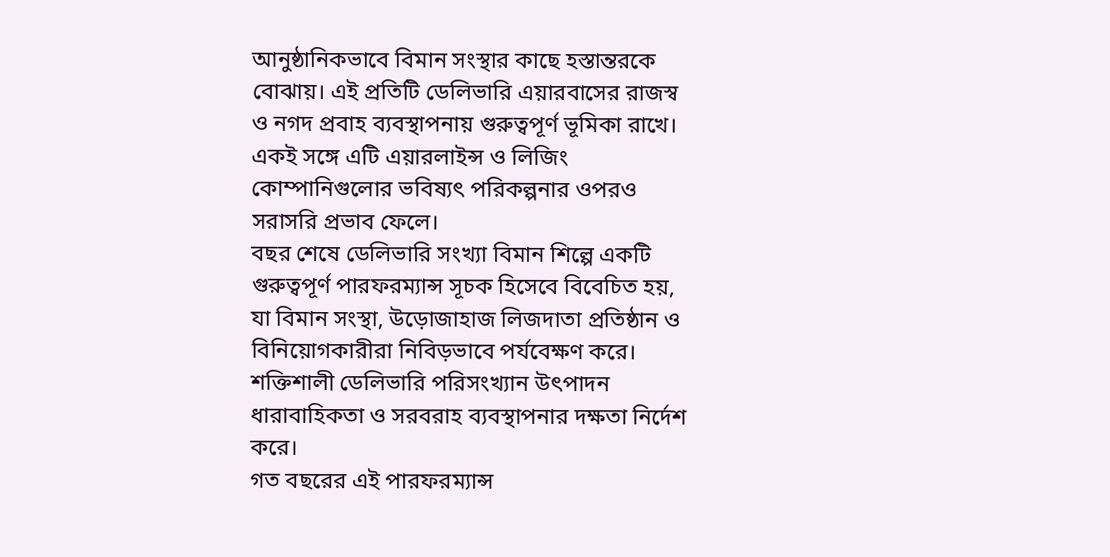আনুষ্ঠানিকভাবে বিমান সংস্থার কাছে হস্তান্তরকে বোঝায়। এই প্রতিটি ডেলিভারি এয়ারবাসের রাজস্ব ও নগদ প্রবাহ ব্যবস্থাপনায় গুরুত্বপূর্ণ ভূমিকা রাখে। একই সঙ্গে এটি এয়ারলাইন্স ও লিজিং কোম্পানিগুলোর ভবিষ্যৎ পরিকল্পনার ওপরও সরাসরি প্রভাব ফেলে।
বছর শেষে ডেলিভারি সংখ্যা বিমান শিল্পে একটি গুরুত্বপূর্ণ পারফরম্যান্স সূচক হিসেবে বিবেচিত হয়, যা বিমান সংস্থা, উড়োজাহাজ লিজদাতা প্রতিষ্ঠান ও বিনিয়োগকারীরা নিবিড়ভাবে পর্যবেক্ষণ করে। শক্তিশালী ডেলিভারি পরিসংখ্যান উৎপাদন ধারাবাহিকতা ও সরবরাহ ব্যবস্থাপনার দক্ষতা নির্দেশ করে।
গত বছরের এই পারফরম্যান্স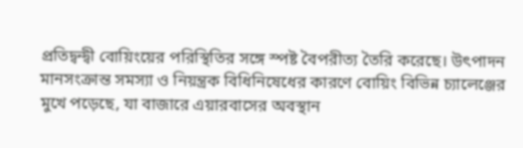প্রতিদ্বন্দ্বী বোয়িংয়ের পরিস্থিতির সঙ্গে স্পষ্ট বৈপরীত্য তৈরি করেছে। উৎপাদন মানসংক্রান্ত সমস্যা ও নিয়ন্ত্রক বিধিনিষেধের কারণে বোয়িং বিভিন্ন চ্যালেঞ্জের মুখে পড়েছে, যা বাজারে এয়ারবাসের অবস্থান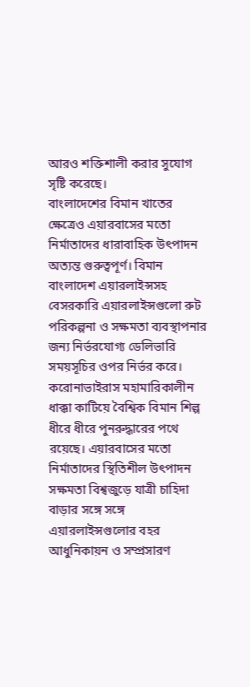আরও শক্তিশালী করার সুযোগ সৃষ্টি করেছে।
বাংলাদেশের বিমান খাতের ক্ষেত্রেও এয়ারবাসের মতো নির্মাতাদের ধারাবাহিক উৎপাদন অত্যন্ত গুরুত্বপূর্ণ। বিমান বাংলাদেশ এয়ারলাইন্সসহ বেসরকারি এয়ারলাইন্সগুলো রুট পরিকল্পনা ও সক্ষমতা ব্যবস্থাপনার জন্য নির্ভরযোগ্য ডেলিভারি সময়সূচির ওপর নির্ভর করে।
করোনাভাইরাস মহামারিকালীন ধাক্কা কাটিয়ে বৈশ্বিক বিমান শিল্প ধীরে ধীরে পুনরুদ্ধারের পথে রয়েছে। এয়ারবাসের মতো নির্মাতাদের স্থিতিশীল উৎপাদন সক্ষমতা বিশ্বজুড়ে যাত্রী চাহিদা বাড়ার সঙ্গে সঙ্গে এয়ারলাইন্সগুলোর বহর আধুনিকায়ন ও সম্প্রসারণ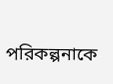পরিকল্পনাকে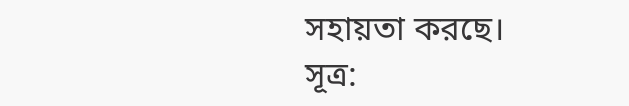সহায়তা করছে।
সূত্র: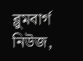ব্লুমবার্গ নিউজ,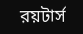রয়টার্স